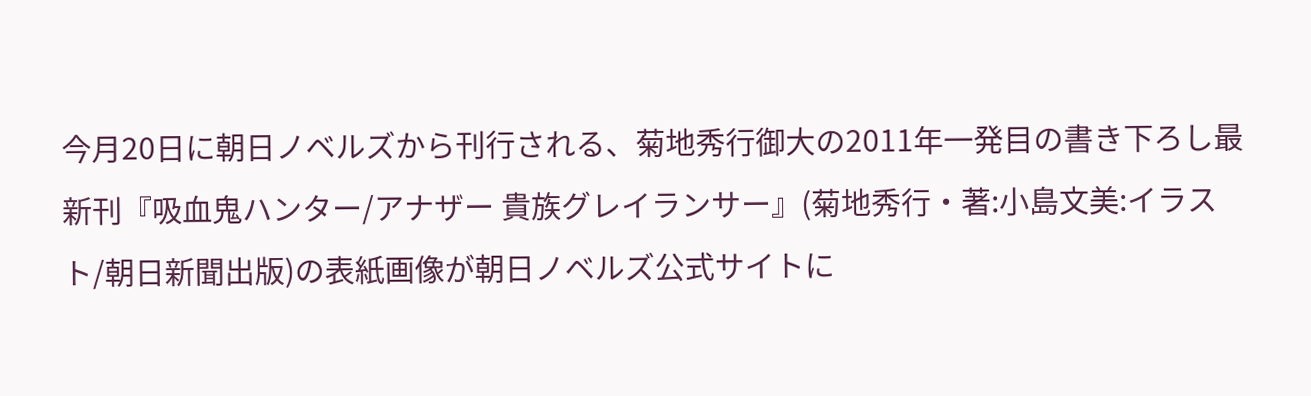今月20日に朝日ノベルズから刊行される、菊地秀行御大の2011年一発目の書き下ろし最新刊『吸血鬼ハンター/アナザー 貴族グレイランサー』(菊地秀行・著:小島文美:イラスト/朝日新聞出版)の表紙画像が朝日ノベルズ公式サイトに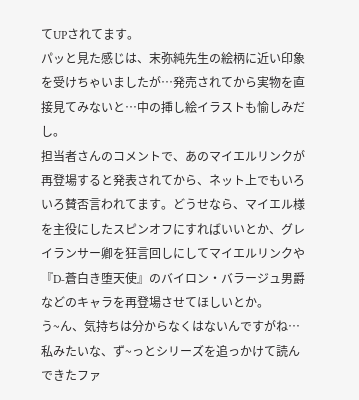てUPされてます。
パッと見た感じは、末弥純先生の絵柄に近い印象を受けちゃいましたが…発売されてから実物を直接見てみないと…中の挿し絵イラストも愉しみだし。
担当者さんのコメントで、あのマイエルリンクが再登場すると発表されてから、ネット上でもいろいろ賛否言われてます。どうせなら、マイエル様を主役にしたスピンオフにすればいいとか、グレイランサー卿を狂言回しにしてマイエルリンクや『D‐蒼白き堕天使』のバイロン・バラージュ男爵などのキャラを再登場させてほしいとか。
う~ん、気持ちは分からなくはないんですがね…
私みたいな、ず~っとシリーズを追っかけて読んできたファ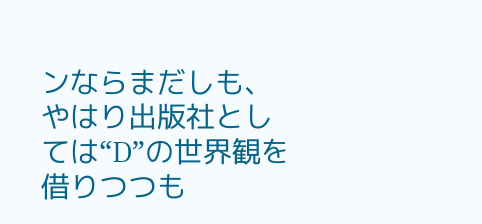ンならまだしも、やはり出版社としては“D”の世界観を借りつつも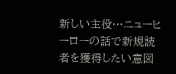新しい主役…ニューヒーローの話で新規読者を獲得したい意図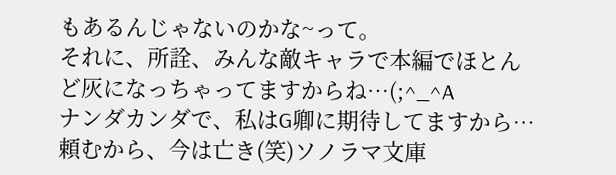もあるんじゃないのかな~って。
それに、所詮、みんな敵キャラで本編でほとんど灰になっちゃってますからね…(;^_^A
ナンダカンダで、私はG卿に期待してますから…
頼むから、今は亡き(笑)ソノラマ文庫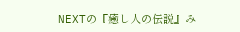NEXTの『癒し人の伝説』み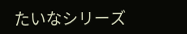たいなシリーズ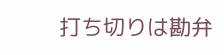打ち切りは勘弁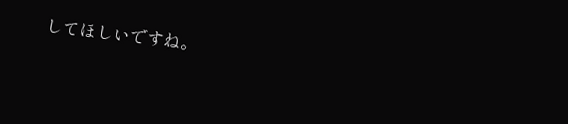してほしいですね。